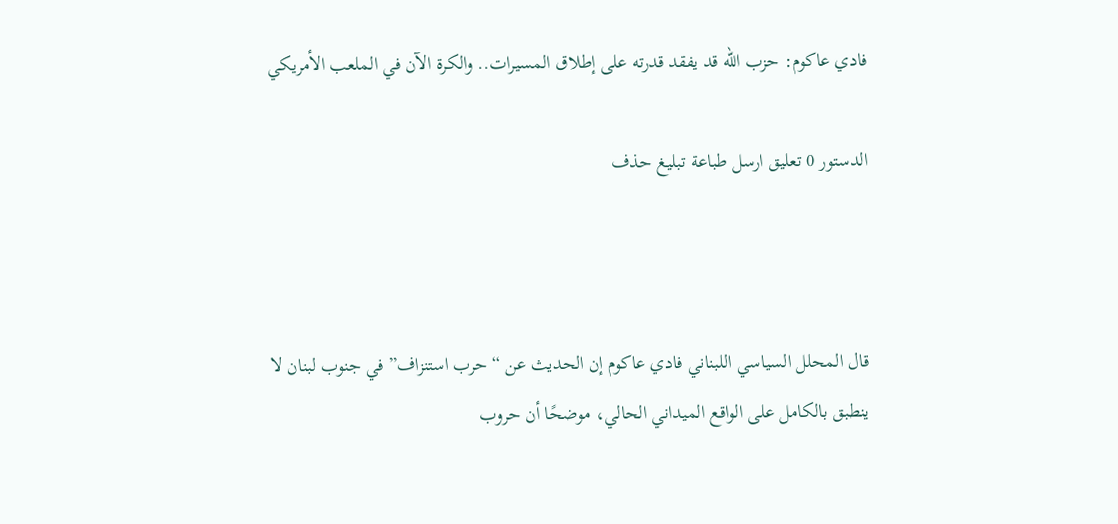فادي عاكوم: حزب الله قد يفقد قدرته على إطلاق المسيرات.. والكرة الآن في الملعب الأمريكي

الدستور 0 تعليق ارسل طباعة تبليغ حذف



قال المحلل السياسي اللبناني فادي عاكوم إن الحديث عن “حرب استنزاف” في جنوب لبنان لا ينطبق بالكامل على الواقع الميداني الحالي، موضحًا أن حروب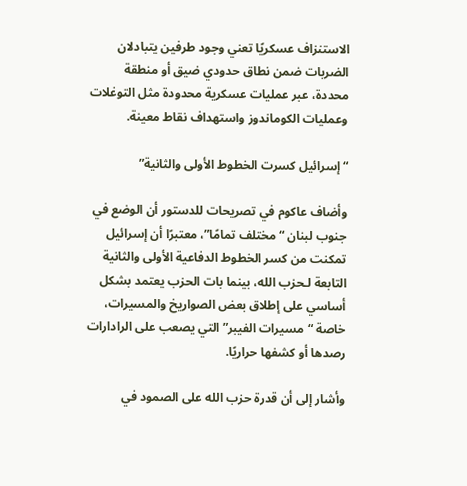الاستنزاف عسكريًا تعني وجود طرفين يتبادلان الضربات ضمن نطاق حدودي ضيق أو منطقة محددة، عبر عمليات عسكرية محدودة مثل التوغلات وعمليات الكوماندوز واستهداف نقاط معينة.

“إسرائيل كسرت الخطوط الأولى والثانية”

وأضاف عاكوم في تصريحات للدستور أن الوضع في جنوب لبنان “مختلف تمامًا”، معتبرًا أن إسرائيل تمكنت من كسر الخطوط الدفاعية الأولى والثانية التابعة لـحزب الله، بينما بات الحزب يعتمد بشكل أساسي على إطلاق بعض الصواريخ والمسيرات، خاصة “مسيرات الفيبر” التي يصعب على الرادارات رصدها أو كشفها حراريًا.

وأشار إلى أن قدرة حزب الله على الصمود في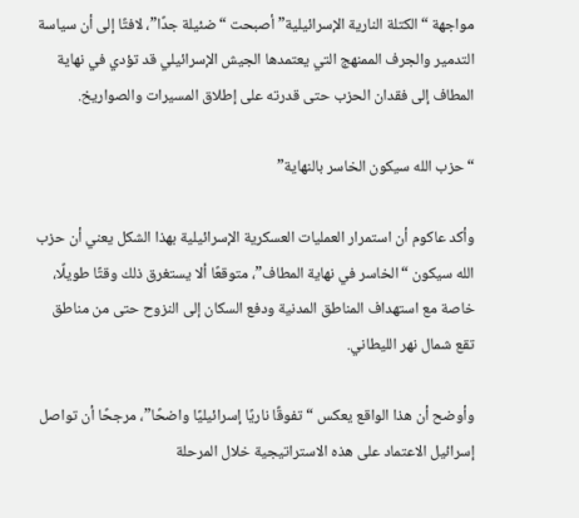مواجهة “الكتلة النارية الإسرائيلية” أصبحت “ضئيلة جدًا”، لافتًا إلى أن سياسة التدمير والجرف الممنهج التي يعتمدها الجيش الإسرائيلي قد تؤدي في نهاية المطاف إلى فقدان الحزب حتى قدرته على إطلاق المسيرات والصواريخ.

“حزب الله سيكون الخاسر بالنهاية”

وأكد عاكوم أن استمرار العمليات العسكرية الإسرائيلية بهذا الشكل يعني أن حزب الله سيكون “الخاسر في نهاية المطاف”، متوقعًا ألا يستغرق ذلك وقتًا طويلًا، خاصة مع استهداف المناطق المدنية ودفع السكان إلى النزوح حتى من مناطق تقع شمال نهر الليطاني.

وأوضح أن هذا الواقع يعكس “تفوقًا ناريًا إسرائيليًا واضحًا”، مرجحًا أن تواصل إسرائيل الاعتماد على هذه الاستراتيجية خلال المرحلة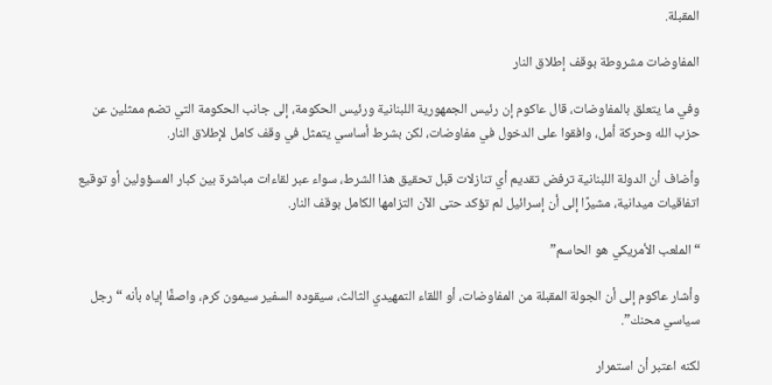المقبلة.

المفاوضات مشروطة بوقف إطلاق النار

وفي ما يتعلق بالمفاوضات، قال عاكوم إن رئيس الجمهورية اللبنانية ورئيس الحكومة، إلى جانب الحكومة التي تضم ممثلين عن حزب الله وحركة أمل، وافقوا على الدخول في مفاوضات، لكن بشرط أساسي يتمثل في وقف كامل لإطلاق النار.

وأضاف أن الدولة اللبنانية ترفض تقديم أي تنازلات قبل تحقيق هذا الشرط، سواء عبر لقاءات مباشرة بين كبار المسؤولين أو توقيع اتفاقيات ميدانية، مشيرًا إلى أن إسرائيل لم تؤكد حتى الآن التزامها الكامل بوقف النار.

“الملعب الأمريكي هو الحاسم”

وأشار عاكوم إلى أن الجولة المقبلة من المفاوضات، أو اللقاء التمهيدي الثالث، سيقوده السفير سيمون كرم، واصفًا إياه بأنه “رجل سياسي محنك”.

لكنه اعتبر أن استمرار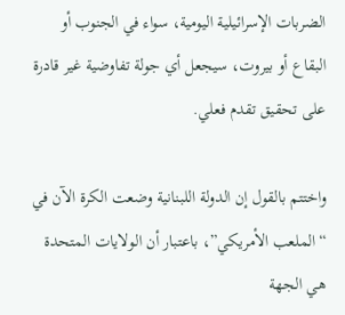الضربات الإسرائيلية اليومية، سواء في الجنوب أو البقاع أو بيروت، سيجعل أي جولة تفاوضية غير قادرة على تحقيق تقدم فعلي.

واختتم بالقول إن الدولة اللبنانية وضعت الكرة الآن في “الملعب الأمريكي”، باعتبار أن الولايات المتحدة هي الجهة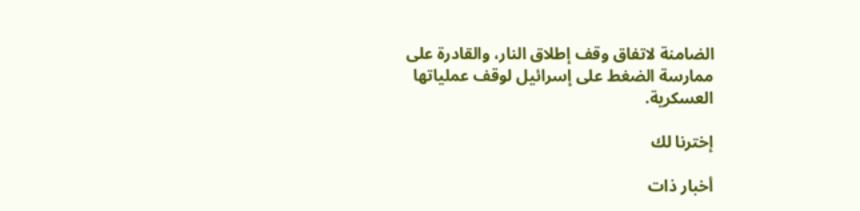الضامنة لاتفاق وقف إطلاق النار، والقادرة على ممارسة الضغط على إسرائيل لوقف عملياتها العسكرية.

إخترنا لك

أخبار ذات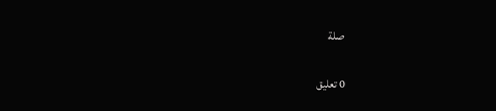صلة

0 تعليق